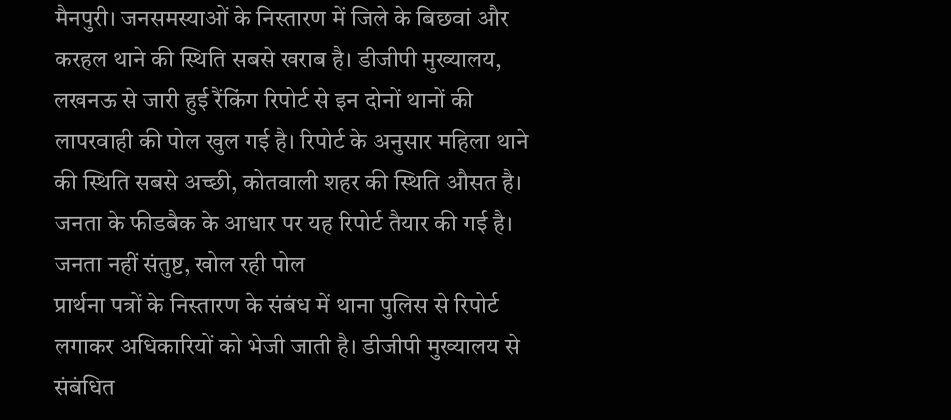मैनपुरी। जनसमस्याओं के निस्तारण में जिले के बिछवां और करहल थाने की स्थिति सबसे खराब है। डीजीपी मुख्यालय, लखनऊ से जारी हुई रैंकिंग रिपोर्ट से इन दोनों थानों की लापरवाही की पोल खुल गई है। रिपोर्ट के अनुसार महिला थाने की स्थिति सबसे अच्छी, कोतवाली शहर की स्थिति औसत है। जनता के फीडबैक के आधार पर यह रिपोर्ट तैयार की गई है।
जनता नहीं संतुष्ट, खोल रही पोल
प्रार्थना पत्रों के निस्तारण के संबंध में थाना पुलिस से रिपोर्ट लगाकर अधिकारियों को भेजी जाती है। डीजीपी मुख्यालय से संबंधित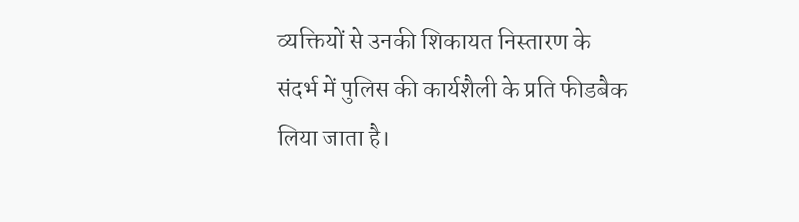व्यक्तियों से उनकी शिकायत निस्तारण के संदर्भ में पुलिस की कार्यशैली के प्रति फीडबैक लिया जाता है।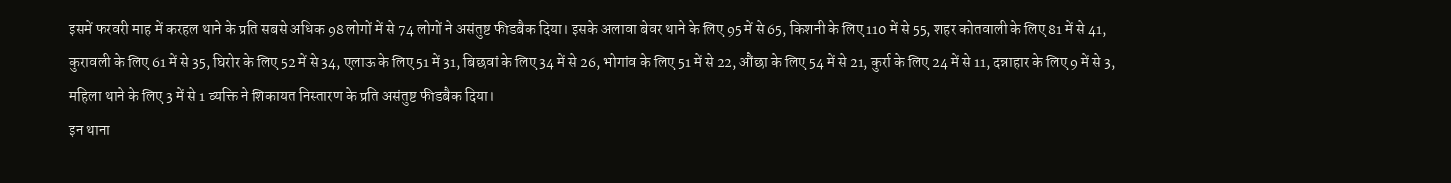इसमें फरवरी माह में करहल थाने के प्रति सबसे अधिक 98 लोगों में से 74 लोगों ने असंतुष्ट फीडबैक दिया। इसके अलावा बेवर थाने के लिए 95 में से 65, किशनी के लिए 110 में से 55, शहर कोतवाली के लिए 81 में से 41, कुरावली के लिए 61 में से 35, घिरोर के लिए 52 में से 34, एलाऊ के लिए 51 में 31, बिछवां के लिए 34 में से 26, भोगांव के लिए 51 में से 22, औंछा के लिए 54 में से 21, कुर्रा के लिए 24 में से 11, दन्नाहार के लिए 9 में से 3, महिला थाने के लिए 3 में से 1 व्यक्ति ने शिकायत निस्तारण के प्रति असंतुष्ट फीडबैक दिया।
इन थाना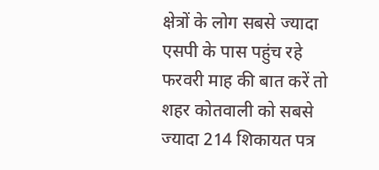क्षेत्रों के लोग सबसे ज्यादा एसपी के पास पहुंच रहे
फरवरी माह की बात करें तो शहर कोतवाली को सबसे ज्यादा 214 शिकायत पत्र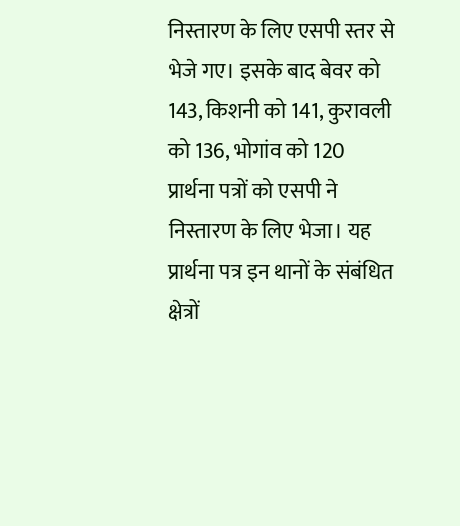निस्तारण के लिए एसपी स्तर से भेजे गए। इसके बाद बेवर को 143, किशनी को 141, कुरावली को 136, भोगांव को 120 प्रार्थना पत्रों को एसपी ने निस्तारण के लिए भेजा। यह प्रार्थना पत्र इन थानों के संबंधित क्षेत्रों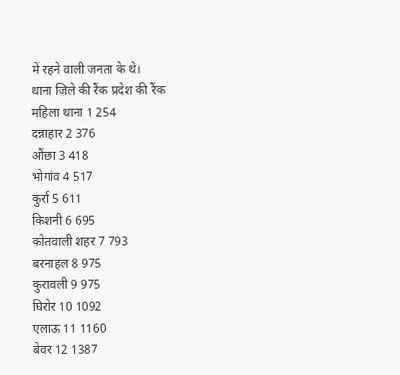में रहने वाली जनता के थे।
थाना जिले की रैंक प्रदेश की रैंक
महिला थाना 1 254
दन्नाहार 2 376
औंछा 3 418
भोगांव 4 517
कुर्रा 5 611
किशनी 6 695
कोतवाली शहर 7 793
बरनाहल 8 975
कुरावली 9 975
घिरोर 10 1092
एलाऊ 11 1160
बेवर 12 1387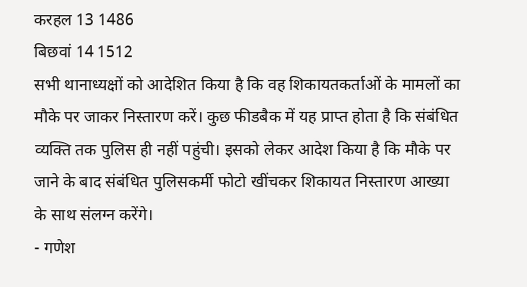करहल 13 1486
बिछवां 14 1512
सभी थानाध्यक्षों को आदेशित किया है कि वह शिकायतकर्ताओं के मामलों का मौके पर जाकर निस्तारण करें। कुछ फीडबैक में यह प्राप्त होता है कि संबंधित व्यक्ति तक पुलिस ही नहीं पहुंची। इसको लेकर आदेश किया है कि मौके पर जाने के बाद संबंधित पुलिसकर्मी फोटो खींचकर शिकायत निस्तारण आख्या के साथ संलग्न करेंगे।
- गणेश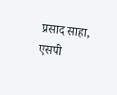प्रसाद साहा, एसपी